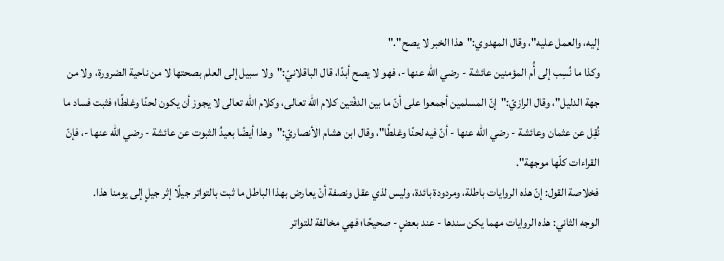إليه، والعمل عليه"، وقال المهدوي:"هذا الخبر لا يصح"."
وكذا ما نُسِب إلى أُم المؤمنين عائشة - رضي الله عنها -، فهو لا يصح أبدًا، قال الباقلانيّ:"ولا سبيل إلى العلم بصحتها لا من ناحية الضرورة، ولا من جهة الدليل"، وقال الرازيّ:"إنّ المسلمين أجمعوا على أنّ ما بين الدفّتين كلام الله تعالى، وكلام الله تعالى لا يجوز أن يكون لحنًا وغلطًا؛ فثبت فساد ما نُقِل عن عثمان وعائشة - رضي الله عنها - أنّ فيه لحنًا وغلطًا"، وقال ابن هشام الأنصاريّ:"وهذا أيضًا بعيدُ الثبوت عن عائشة - رضي الله عنها -، فإنّ القراءات كلّها موجهة".
فخلاصة القول: إنّ هذه الروايات باطلة، ومردودة بائدة، وليس لذي عقل ونصفة أنْ يعارض بهذا الباطل ما ثبت بالتواتر جيلًا إثر جيلٍ إلى يومنا هذا.
الوجه الثاني: هذه الروايات مهما يكن سندها - عند بعضٍ - صحيحًا؛ فهي مخالفة للتواتر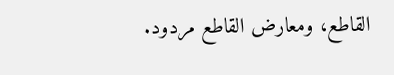القاطع، ومعارض القاطع مردود.